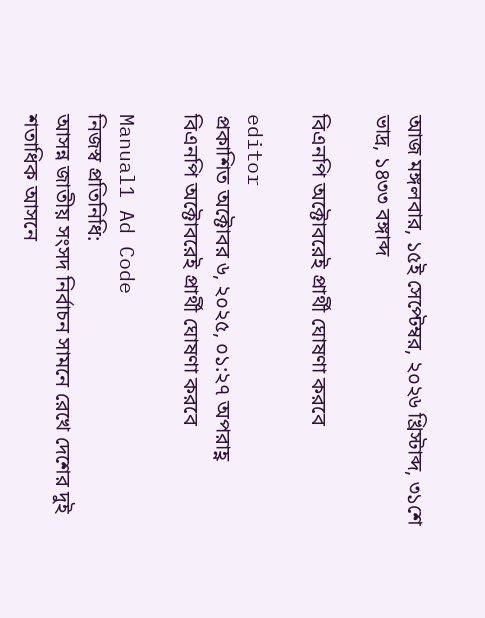আজ মঙ্গলবার, ১৫ই সেপ্টেম্বর, ২০২৬ খ্রিস্টাব্দ, ৩১শে ভাদ্র, ১৪৩৩ বঙ্গাব্দ

বিএনপি অক্টোবরেই প্রার্থী ঘোষণা করবে

editor
প্রকাশিত অক্টোবর ৬, ২০২৫, ০১:২৭ অপরাহ্ণ
বিএনপি অক্টোবরেই প্রার্থী ঘোষণা করবে

Manual1 Ad Code
নিজস্ব প্রতিনিধি:
আসন্ন জাতীয় সংসদ নির্বাচন সামনে রেখে দেশের দুই শতাধিক আসনে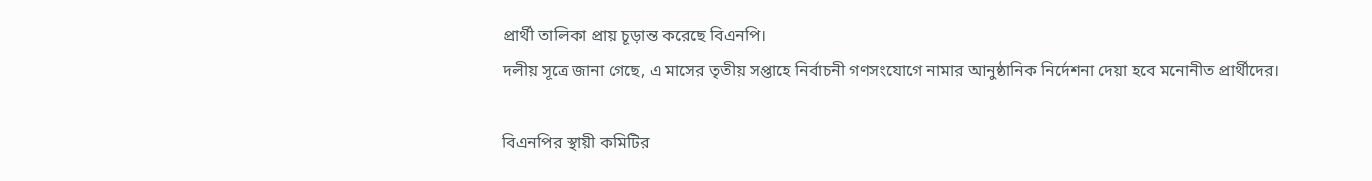প্রার্থী তালিকা প্রায় চূড়ান্ত করেছে বিএনপি।
দলীয় সূত্রে জানা গেছে, এ মাসের তৃতীয় সপ্তাহে নির্বাচনী গণসংযোগে নামার আনুষ্ঠানিক নির্দেশনা দেয়া হবে মনোনীত প্রার্থীদের।

বিএনপির স্থায়ী কমিটির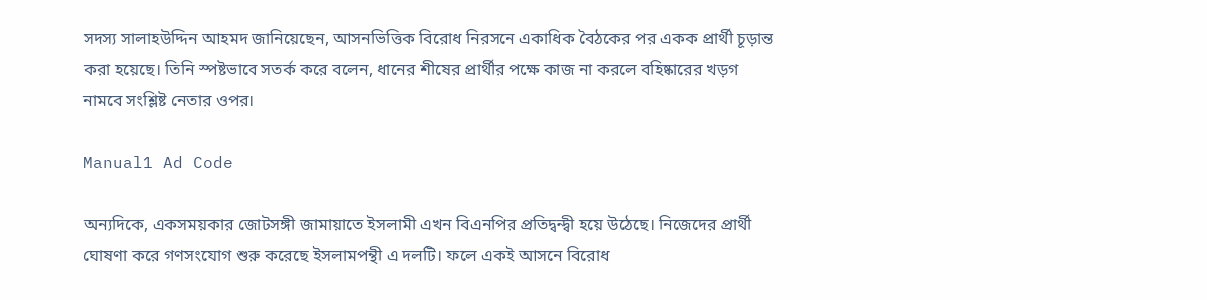সদস্য সালাহউদ্দিন আহমদ জানিয়েছেন, আসনভিত্তিক বিরোধ নিরসনে একাধিক বৈঠকের পর একক প্রার্থী চূড়ান্ত করা হয়েছে। তিনি স্পষ্টভাবে সতর্ক করে বলেন, ধানের শীষের প্রার্থীর পক্ষে কাজ না করলে বহিষ্কারের খড়গ নামবে সংশ্লিষ্ট নেতার ওপর।

Manual1 Ad Code

অন্যদিকে, একসময়কার জোটসঙ্গী জামায়াতে ইসলামী এখন বিএনপির প্রতিদ্বন্দ্বী হয়ে উঠেছে। নিজেদের প্রার্থী ঘোষণা করে গণসংযোগ শুরু করেছে ইসলামপন্থী এ দলটি। ফলে একই আসনে বিরোধ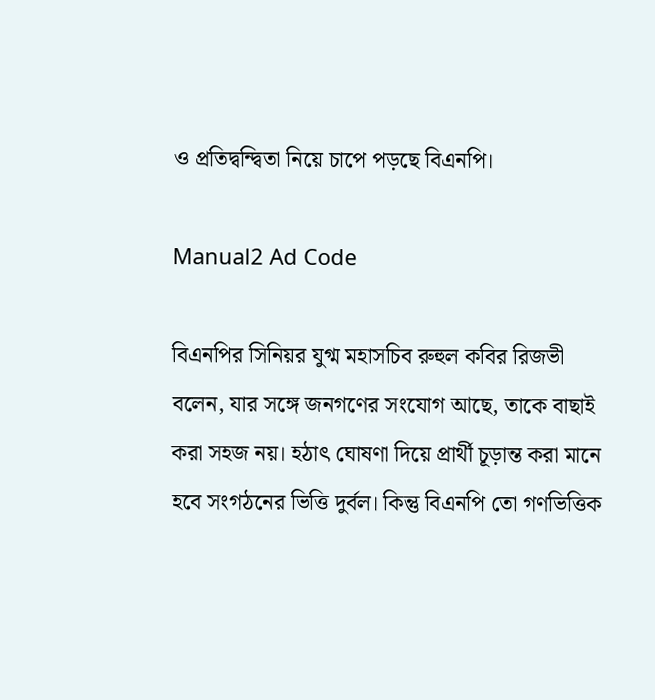ও প্রতিদ্বন্দ্বিতা নিয়ে চাপে পড়ছে বিএনপি।

Manual2 Ad Code

বিএনপির সিনিয়র যুগ্ম মহাসচিব রুহুল কবির রিজভী বলেন, যার সঙ্গে জনগণের সংযোগ আছে, তাকে বাছাই করা সহজ নয়। হঠাৎ ঘোষণা দিয়ে প্রার্থী চূড়ান্ত করা মানে হবে সংগঠনের ভিত্তি দুর্বল। কিন্তু বিএনপি তো গণভিত্তিক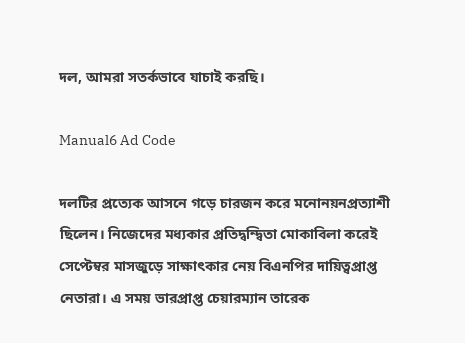দল, আমরা সতর্কভাবে যাচাই করছি।

Manual6 Ad Code

দলটির প্রত্যেক আসনে গড়ে চারজন করে মনোনয়নপ্রত্যাশী ছিলেন। নিজেদের মধ্যকার প্রতিদ্বন্দ্বিতা মোকাবিলা করেই সেপ্টেম্বর মাসজুড়ে সাক্ষাৎকার নেয় বিএনপির দায়িত্বপ্রাপ্ত নেতারা। এ সময় ভারপ্রাপ্ত চেয়ারম্যান তারেক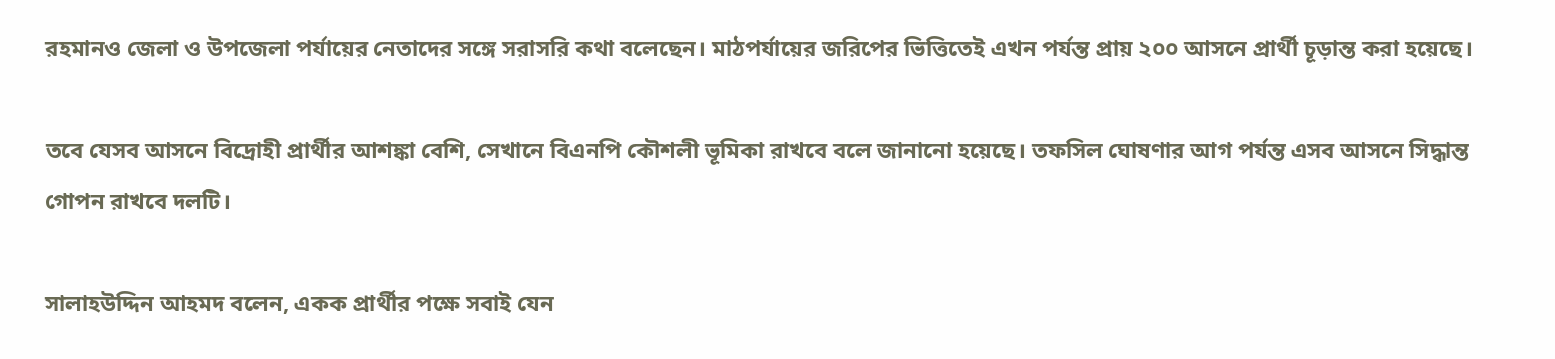রহমানও জেলা ও উপজেলা পর্যায়ের নেতাদের সঙ্গে সরাসরি কথা বলেছেন। মাঠপর্যায়ের জরিপের ভিত্তিতেই এখন পর্যন্ত প্রায় ২০০ আসনে প্রার্থী চূড়ান্ত করা হয়েছে।

তবে যেসব আসনে বিদ্রোহী প্রার্থীর আশঙ্কা বেশি, সেখানে বিএনপি কৌশলী ভূমিকা রাখবে বলে জানানো হয়েছে। তফসিল ঘোষণার আগ পর্যন্ত এসব আসনে সিদ্ধান্ত গোপন রাখবে দলটি।

সালাহউদ্দিন আহমদ বলেন, একক প্রার্থীর পক্ষে সবাই যেন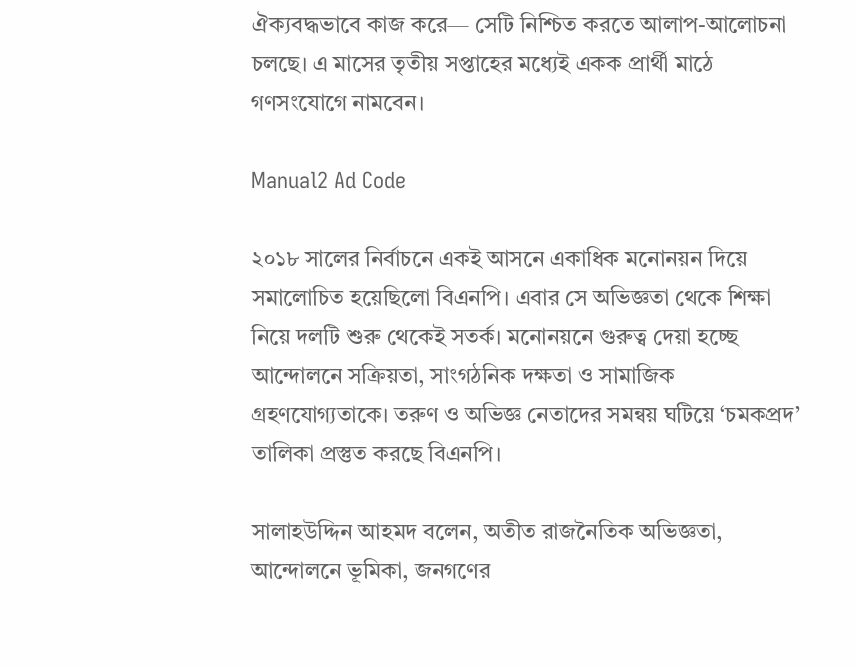ঐক্যবদ্ধভাবে কাজ করে— সেটি নিশ্চিত করতে আলাপ-আলোচনা চলছে। এ মাসের তৃতীয় সপ্তাহের মধ্যেই একক প্রার্থী মাঠে গণসংযোগে নামবেন।

Manual2 Ad Code

২০১৮ সালের নির্বাচনে একই আসনে একাধিক মনোনয়ন দিয়ে সমালোচিত হয়েছিলো বিএনপি। এবার সে অভিজ্ঞতা থেকে শিক্ষা নিয়ে দলটি শুরু থেকেই সতর্ক। মনোনয়নে গুরুত্ব দেয়া হচ্ছে আন্দোলনে সক্রিয়তা, সাংগঠনিক দক্ষতা ও সামাজিক গ্রহণযোগ্যতাকে। তরুণ ও অভিজ্ঞ নেতাদের সমন্বয় ঘটিয়ে ‘চমকপ্রদ’ তালিকা প্রস্তুত করছে বিএনপি।

সালাহউদ্দিন আহমদ বলেন, অতীত রাজনৈতিক অভিজ্ঞতা, আন্দোলনে ভূমিকা, জনগণের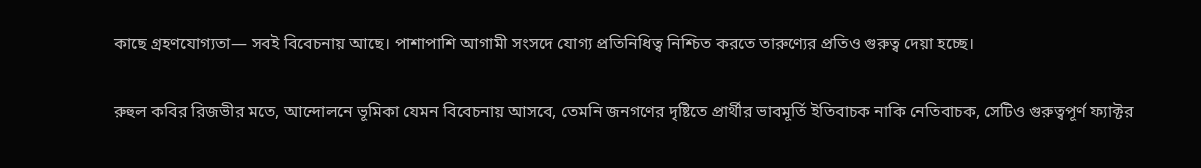কাছে গ্রহণযোগ্যতা— সবই বিবেচনায় আছে। পাশাপাশি আগামী সংসদে যোগ্য প্রতিনিধিত্ব নিশ্চিত করতে তারুণ্যের প্রতিও গুরুত্ব দেয়া হচ্ছে।

রুহুল কবির রিজভীর মতে, আন্দোলনে ভূমিকা যেমন বিবেচনায় আসবে, তেমনি জনগণের দৃষ্টিতে প্রার্থীর ভাবমূর্তি ইতিবাচক নাকি নেতিবাচক, সেটিও গুরুত্বপূর্ণ ফ্যাক্টর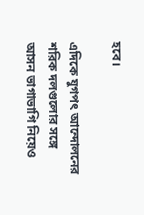হবে।

এদিকে যুগপৎ আন্দোলনের শরিক দলগুলোর সঙ্গে আসন ভাগাভাগি নিয়েও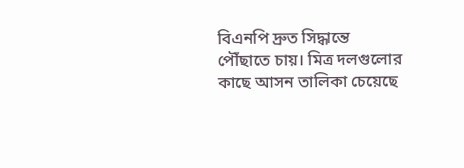বিএনপি দ্রুত সিদ্ধান্তে পৌঁছাতে চায়। মিত্র দলগুলোর কাছে আসন তালিকা চেয়েছে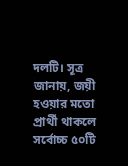দলটি। সূত্র জানায়, জয়ী হওয়ার মতো প্রার্থী থাকলে সর্বোচ্চ ৫০টি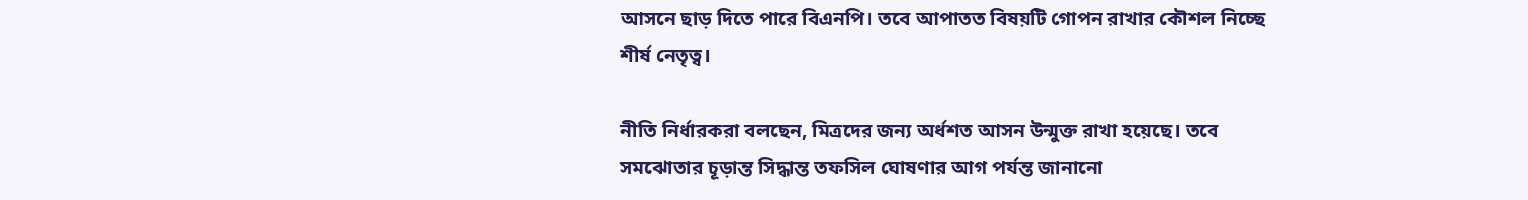আসনে ছাড় দিতে পারে বিএনপি। তবে আপাতত বিষয়টি গোপন রাখার কৌশল নিচ্ছে শীর্ষ নেতৃত্ব।

নীতি নির্ধারকরা বলছেন, মিত্রদের জন্য অর্ধশত আসন উন্মুক্ত রাখা হয়েছে। তবে সমঝোতার চূড়ান্ত সিদ্ধান্ত তফসিল ঘোষণার আগ পর্যন্ত জানানো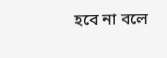হবে না বলে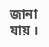জানা যায় ।